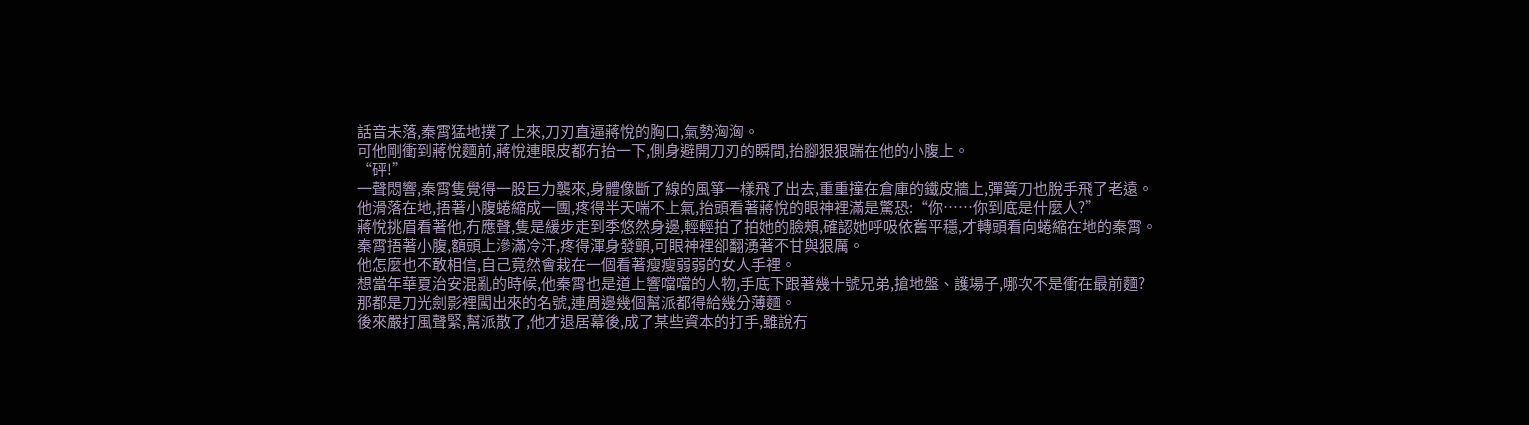話音未落,秦霄猛地撲了上來,刀刃直逼蔣悅的胸口,氣勢洶洶。
可他剛衝到蔣悅麵前,蔣悅連眼皮都冇抬一下,側身避開刀刃的瞬間,抬腳狠狠踹在他的小腹上。
“砰!”
一聲悶響,秦霄隻覺得一股巨力襲來,身體像斷了線的風箏一樣飛了出去,重重撞在倉庫的鐵皮牆上,彈簧刀也脫手飛了老遠。
他滑落在地,捂著小腹蜷縮成一團,疼得半天喘不上氣,抬頭看著蔣悅的眼神裡滿是驚恐:“你……你到底是什麼人?”
蔣悅挑眉看著他,冇應聲,隻是緩步走到季悠然身邊,輕輕拍了拍她的臉頰,確認她呼吸依舊平穩,才轉頭看向蜷縮在地的秦霄。
秦霄捂著小腹,額頭上滲滿冷汗,疼得渾身發顫,可眼神裡卻翻湧著不甘與狠厲。
他怎麼也不敢相信,自己竟然會栽在一個看著瘦瘦弱弱的女人手裡。
想當年華夏治安混亂的時候,他秦霄也是道上響噹噹的人物,手底下跟著幾十號兄弟,搶地盤、護場子,哪次不是衝在最前麵?
那都是刀光劍影裡闖出來的名號,連周邊幾個幫派都得給幾分薄麵。
後來嚴打風聲緊,幫派散了,他才退居幕後,成了某些資本的打手,雖說冇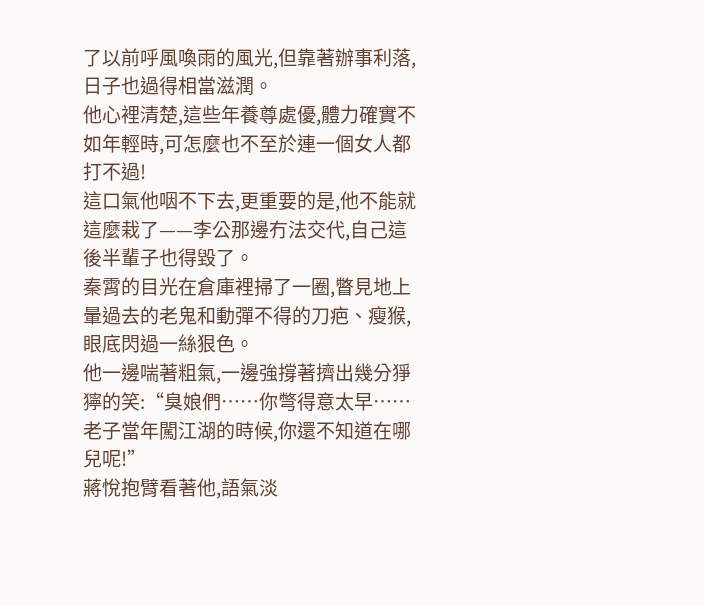了以前呼風喚雨的風光,但靠著辦事利落,日子也過得相當滋潤。
他心裡清楚,這些年養尊處優,體力確實不如年輕時,可怎麼也不至於連一個女人都打不過!
這口氣他咽不下去,更重要的是,他不能就這麼栽了——李公那邊冇法交代,自己這後半輩子也得毀了。
秦霄的目光在倉庫裡掃了一圈,瞥見地上暈過去的老鬼和動彈不得的刀疤、瘦猴,眼底閃過一絲狠色。
他一邊喘著粗氣,一邊強撐著擠出幾分猙獰的笑:“臭娘們……你彆得意太早……老子當年闖江湖的時候,你還不知道在哪兒呢!”
蔣悅抱臂看著他,語氣淡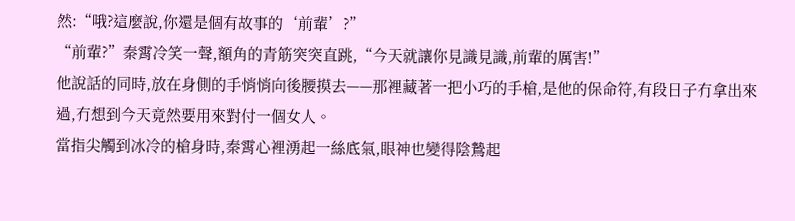然:“哦?這麼說,你還是個有故事的‘前輩’?”
“前輩?”秦霄冷笑一聲,額角的青筋突突直跳,“今天就讓你見識見識,前輩的厲害!”
他說話的同時,放在身側的手悄悄向後腰摸去——那裡藏著一把小巧的手槍,是他的保命符,有段日子冇拿出來過,冇想到今天竟然要用來對付一個女人。
當指尖觸到冰冷的槍身時,秦霄心裡湧起一絲底氣,眼神也變得陰鷙起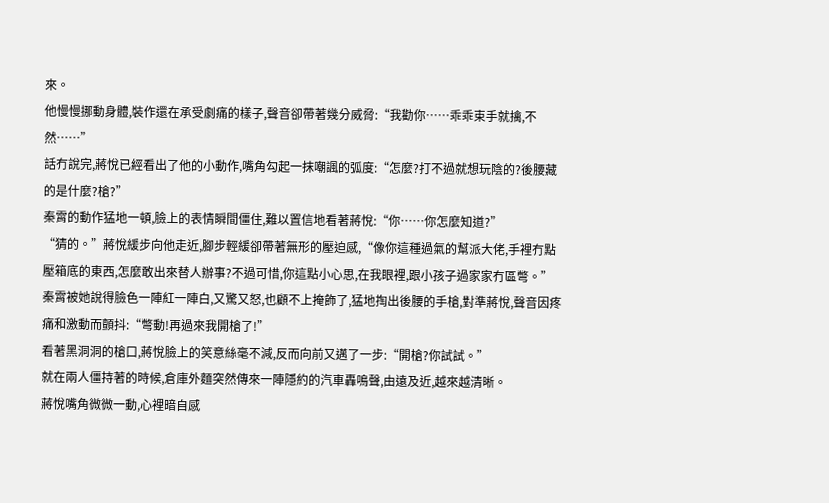來。
他慢慢挪動身體,裝作還在承受劇痛的樣子,聲音卻帶著幾分威脅:“我勸你……乖乖束手就擒,不然……”
話冇說完,蔣悅已經看出了他的小動作,嘴角勾起一抹嘲諷的弧度:“怎麼?打不過就想玩陰的?後腰藏的是什麼?槍?”
秦霄的動作猛地一頓,臉上的表情瞬間僵住,難以置信地看著蔣悅:“你……你怎麼知道?”
“猜的。”蔣悅緩步向他走近,腳步輕緩卻帶著無形的壓迫感,“像你這種過氣的幫派大佬,手裡冇點壓箱底的東西,怎麼敢出來替人辦事?不過可惜,你這點小心思,在我眼裡,跟小孩子過家家冇區彆。”
秦霄被她說得臉色一陣紅一陣白,又驚又怒,也顧不上掩飾了,猛地掏出後腰的手槍,對準蔣悅,聲音因疼痛和激動而顫抖:“彆動!再過來我開槍了!”
看著黑洞洞的槍口,蔣悅臉上的笑意絲毫不減,反而向前又邁了一步:“開槍?你試試。”
就在兩人僵持著的時候,倉庫外麵突然傳來一陣隱約的汽車轟鳴聲,由遠及近,越來越清晰。
蔣悅嘴角微微一動,心裡暗自感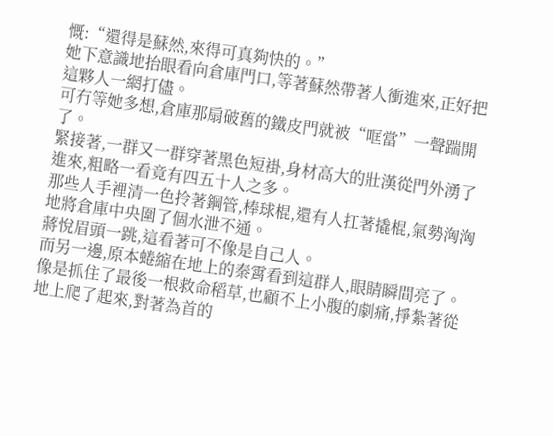慨:“還得是蘇然,來得可真夠快的。”
她下意識地抬眼看向倉庫門口,等著蘇然帶著人衝進來,正好把這夥人一網打儘。
可冇等她多想,倉庫那扇破舊的鐵皮門就被“哐當”一聲踹開了。
緊接著,一群又一群穿著黑色短褂,身材高大的壯漢從門外湧了進來,粗略一看竟有四五十人之多。
那些人手裡清一色拎著鋼管,棒球棍,還有人扛著撬棍,氣勢洶洶地將倉庫中央圍了個水泄不通。
蔣悅眉頭一跳,這看著可不像是自己人。
而另一邊,原本蜷縮在地上的秦霄看到這群人,眼睛瞬間亮了。
像是抓住了最後一根救命稻草,也顧不上小腹的劇痛,掙紮著從地上爬了起來,對著為首的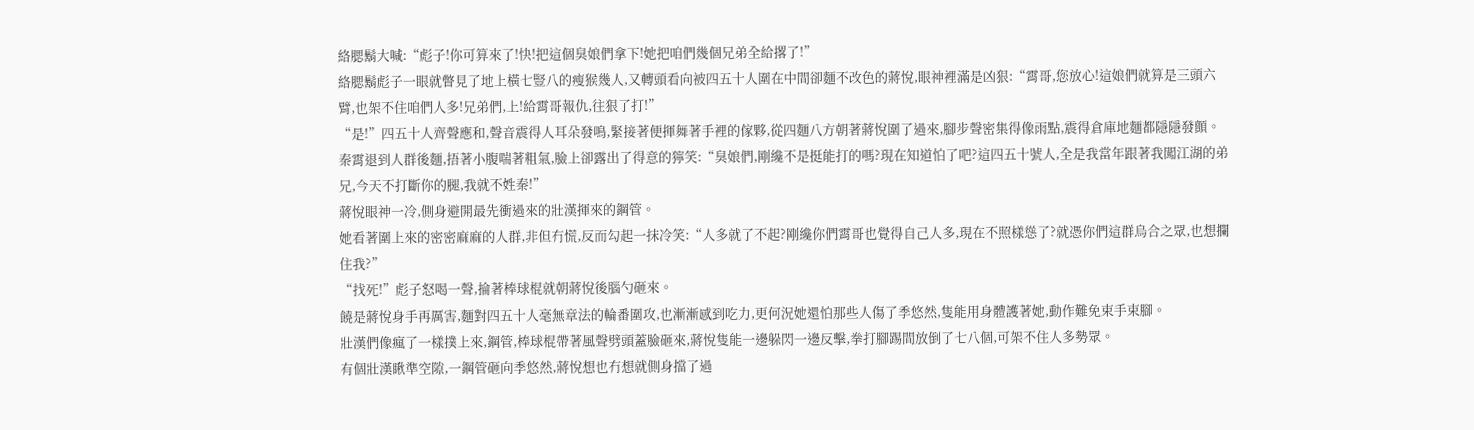絡腮鬍大喊:“彪子!你可算來了!快!把這個臭娘們拿下!她把咱們幾個兄弟全給撂了!”
絡腮鬍彪子一眼就瞥見了地上橫七豎八的瘦猴幾人,又轉頭看向被四五十人圍在中間卻麵不改色的蔣悅,眼神裡滿是凶狠:“霄哥,您放心!這娘們就算是三頭六臂,也架不住咱們人多!兄弟們,上!給霄哥報仇,往狠了打!”
“是!”四五十人齊聲應和,聲音震得人耳朵發鳴,緊接著便揮舞著手裡的傢夥,從四麵八方朝著蔣悅圍了過來,腳步聲密集得像雨點,震得倉庫地麵都隱隱發顫。
秦霄退到人群後麵,捂著小腹喘著粗氣,臉上卻露出了得意的獰笑:“臭娘們,剛纔不是挺能打的嗎?現在知道怕了吧?這四五十號人,全是我當年跟著我闖江湖的弟兄,今天不打斷你的腿,我就不姓秦!”
蔣悅眼神一冷,側身避開最先衝過來的壯漢揮來的鋼管。
她看著圍上來的密密麻麻的人群,非但冇慌,反而勾起一抹冷笑:“人多就了不起?剛纔你們霄哥也覺得自己人多,現在不照樣慫了?就憑你們這群烏合之眾,也想攔住我?”
“找死!”彪子怒喝一聲,掄著棒球棍就朝蔣悅後腦勺砸來。
饒是蔣悅身手再厲害,麵對四五十人毫無章法的輪番圍攻,也漸漸感到吃力,更何況她還怕那些人傷了季悠然,隻能用身體護著她,動作難免束手束腳。
壯漢們像瘋了一樣撲上來,鋼管,棒球棍帶著風聲劈頭蓋臉砸來,蔣悅隻能一邊躲閃一邊反擊,拳打腳踢間放倒了七八個,可架不住人多勢眾。
有個壯漢瞅準空隙,一鋼管砸向季悠然,蔣悅想也冇想就側身擋了過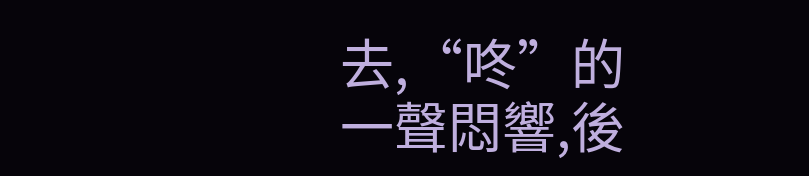去,“咚”的一聲悶響,後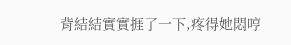背結結實實捱了一下,疼得她悶哼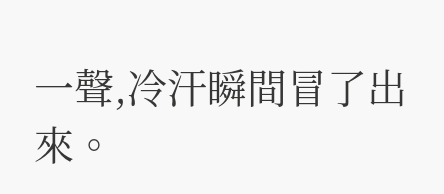一聲,冷汗瞬間冒了出來。